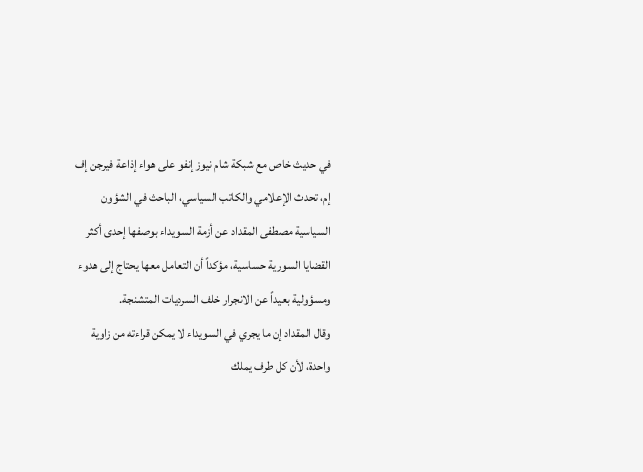في حديث خاص مع شبكة شام نيوز إنفو على هواء إذاعة فيرجن إف إم، تحدث الإعلامي والكاتب السياسي، الباحث في الشؤون السياسية مصطفى المقداد عن أزمة السويداء بوصفها إحدى أكثر القضايا السورية حساسية، مؤكداً أن التعامل معها يحتاج إلى هدوء ومسؤولية بعيداً عن الانجرار خلف السرديات المتشنجة.
وقال المقداد إن ما يجري في السويداء لا يمكن قراءته من زاوية واحدة، لأن كل طرف يملك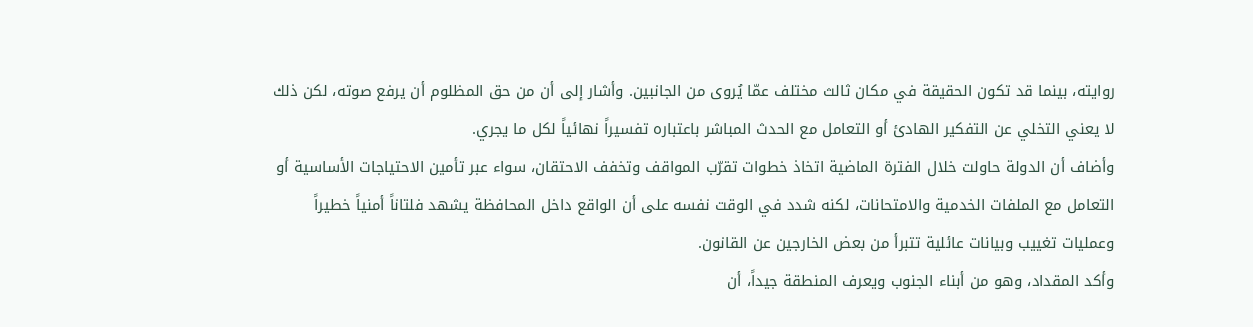روايته، بينما قد تكون الحقيقة في مكان ثالث مختلف عمّا يُروى من الجانبين. وأشار إلى أن من حق المظلوم أن يرفع صوته، لكن ذلك لا يعني التخلي عن التفكير الهادئ أو التعامل مع الحدث المباشر باعتباره تفسيراً نهائياً لكل ما يجري.
وأضاف أن الدولة حاولت خلال الفترة الماضية اتخاذ خطوات تقرّب المواقف وتخفف الاحتقان، سواء عبر تأمين الاحتياجات الأساسية أو التعامل مع الملفات الخدمية والامتحانات، لكنه شدد في الوقت نفسه على أن الواقع داخل المحافظة يشهد فلتاناً أمنياً خطيراً وعمليات تغييب وبيانات عائلية تتبرأ من بعض الخارجين عن القانون.
وأكد المقداد، وهو من أبناء الجنوب ويعرف المنطقة جيداً، أن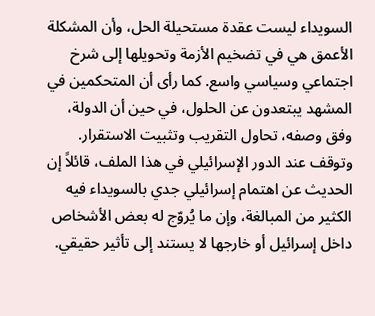السويداء ليست عقدة مستحيلة الحل، وأن المشكلة الأعمق هي في تضخيم الأزمة وتحويلها إلى شرخ اجتماعي وسياسي واسع. كما رأى أن المتحكمين في المشهد يبتعدون عن الحلول، في حين أن الدولة، وفق وصفه، تحاول التقريب وتثبيت الاستقرار.
وتوقف عند الدور الإسرائيلي في هذا الملف، قائلاً إن الحديث عن اهتمام إسرائيلي جدي بالسويداء فيه الكثير من المبالغة، وإن ما يُروّج له بعض الأشخاص داخل إسرائيل أو خارجها لا يستند إلى تأثير حقيقي.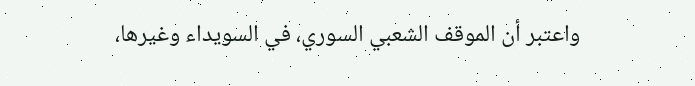واعتبر أن الموقف الشعبي السوري، في السويداء وغيرها،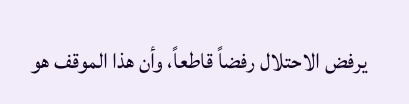يرفض الاحتلال رفضاً قاطعاً، وأن هذا الموقف هو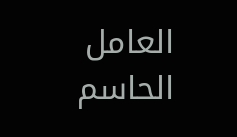العامل الحاسم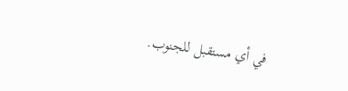في أي مستقبل للجنوب.